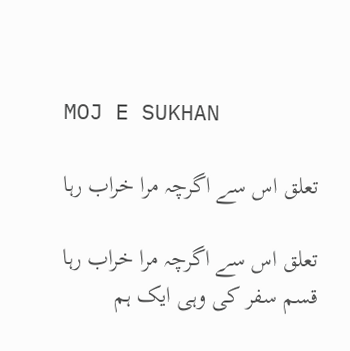MOJ E SUKHAN

تعلق اس سے اگرچہ مرا خراب رہا

تعلق اس سے اگرچہ مرا خراب رہا
قسم سفر کی وہی ایک ہم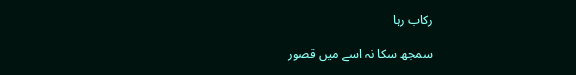رکاب رہا

سمجھ سکا نہ اسے میں قصور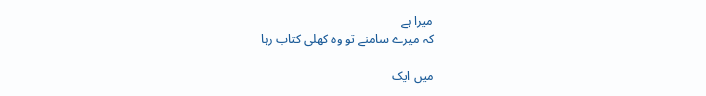میرا ہے
کہ میرے سامنے تو وہ کھلی کتاب رہا

میں ایک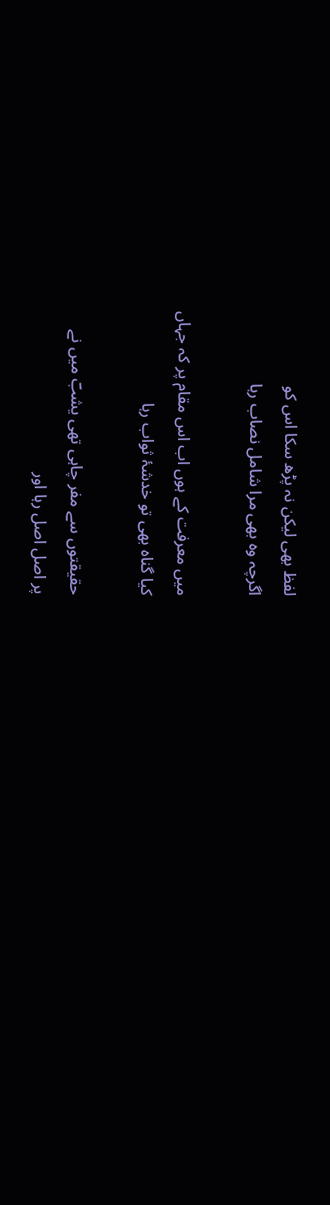لفظ بھی لیکن نہ پڑھ سکا اس کو
اگرچہ وہ بھی مرا شامل نصاب رہا

میں معرفت کے ہوں اب اس مقام پر کہ جہاں
کیا گناہ بھی تو خدشۂ ثواب رہا

حقیقتوں سے مفر چاہی تھی یشبؔ میں نے
پر اصل اصل رہا اور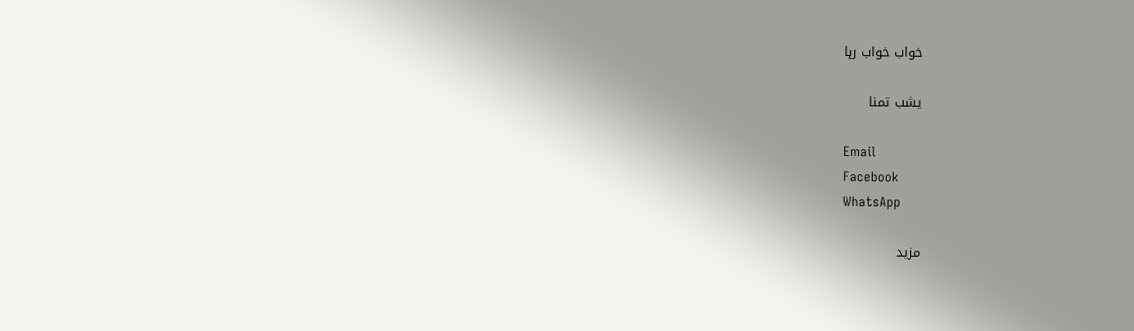خواب خواب رہا

یشب تمنا

Email
Facebook
WhatsApp

مزید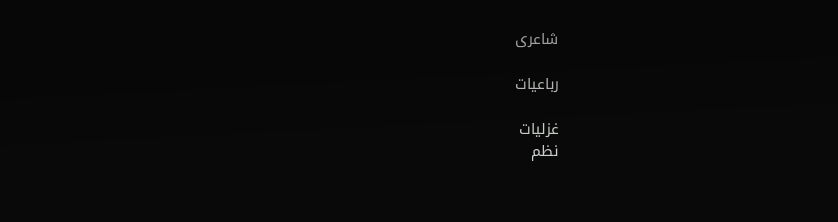شاعری

رباعیات

غزلیات
نظم